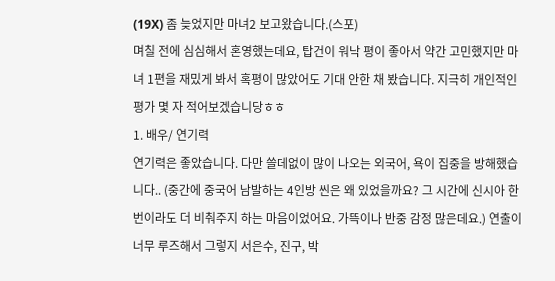(19X) 좀 늦었지만 마녀2 보고왔습니다.(스포)
며칠 전에 심심해서 혼영했는데요, 탑건이 워낙 평이 좋아서 약간 고민했지만 마녀 1편을 재밌게 봐서 혹평이 많았어도 기대 안한 채 봤습니다. 지극히 개인적인 평가 몇 자 적어보겠습니당ㅎㅎ
1. 배우/ 연기력
연기력은 좋았습니다. 다만 쓸데없이 많이 나오는 외국어, 욕이 집중을 방해했습니다.. (중간에 중국어 남발하는 4인방 씬은 왜 있었을까요? 그 시간에 신시아 한번이라도 더 비춰주지 하는 마음이었어요. 가뜩이나 반중 감정 많은데요.) 연출이 너무 루즈해서 그렇지 서은수, 진구, 박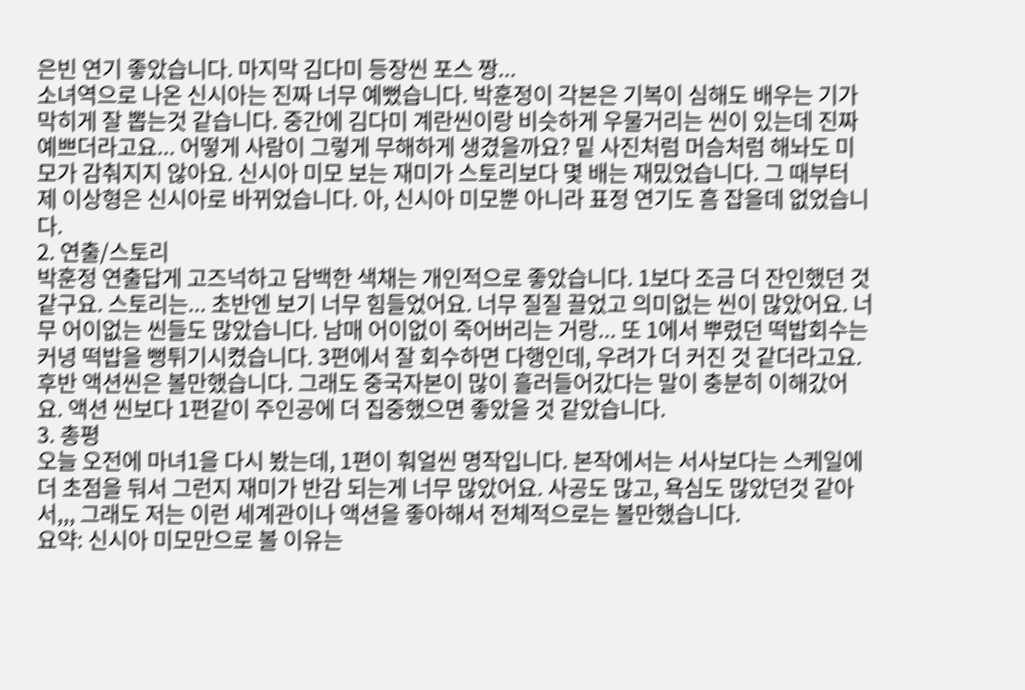은빈 연기 좋았습니다. 마지막 김다미 등장씬 포스 짱...
소녀역으로 나온 신시아는 진짜 너무 예뻤습니다. 박훈정이 각본은 기복이 심해도 배우는 기가 막히게 잘 뽑는것 같습니다. 중간에 김다미 계란씬이랑 비슷하게 우물거리는 씬이 있는데 진짜 예쁘더라고요... 어떻게 사람이 그렇게 무해하게 생겼을까요? 밑 사진처럼 머슴처럼 해놔도 미모가 감춰지지 않아요. 신시아 미모 보는 재미가 스토리보다 몇 배는 재밌었습니다. 그 때부터 제 이상형은 신시아로 바뀌었습니다. 아, 신시아 미모뿐 아니라 표정 연기도 흠 잡을데 없었습니다.
2. 연출/스토리
박훈정 연출답게 고즈넉하고 담백한 색채는 개인적으로 좋았습니다. 1보다 조금 더 잔인했던 것 같구요. 스토리는... 초반엔 보기 너무 힘들었어요. 너무 질질 끌었고 의미없는 씬이 많았어요. 너무 어이없는 씬들도 많았습니다. 남매 어이없이 죽어버리는 거랑... 또 1에서 뿌렸던 떡밥회수는 커녕 떡밥을 뻥튀기시켰습니다. 3편에서 잘 회수하면 다행인데, 우려가 더 커진 것 같더라고요. 후반 액션씬은 볼만했습니다. 그래도 중국자본이 많이 흘러들어갔다는 말이 충분히 이해갔어요. 액션 씬보다 1편같이 주인공에 더 집중했으면 좋았을 것 같았습니다.
3. 총평
오늘 오전에 마녀1을 다시 봤는데, 1편이 훠얼씬 명작입니다. 본작에서는 서사보다는 스케일에 더 초점을 둬서 그런지 재미가 반감 되는게 너무 많았어요. 사공도 많고, 욕심도 많았던것 같아서,,, 그래도 저는 이런 세계관이나 액션을 좋아해서 전체적으로는 볼만했습니다.
요약: 신시아 미모만으로 볼 이유는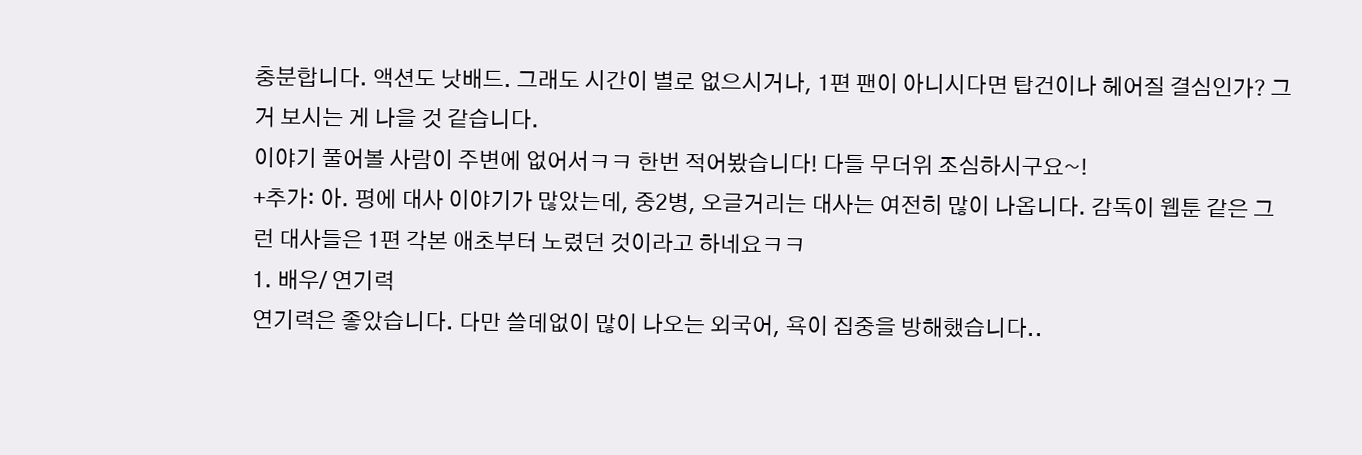충분합니다. 액션도 낫배드. 그래도 시간이 별로 없으시거나, 1편 팬이 아니시다면 탑건이나 헤어질 결심인가? 그거 보시는 게 나을 것 같습니다.
이야기 풀어볼 사람이 주변에 없어서ㅋㅋ 한번 적어봤습니다! 다들 무더위 조심하시구요~!
+추가: 아. 평에 대사 이야기가 많았는데, 중2병, 오글거리는 대사는 여전히 많이 나옵니다. 감독이 웹툰 같은 그런 대사들은 1편 각본 애초부터 노렸던 것이라고 하네요ㅋㅋ
1. 배우/ 연기력
연기력은 좋았습니다. 다만 쓸데없이 많이 나오는 외국어, 욕이 집중을 방해했습니다..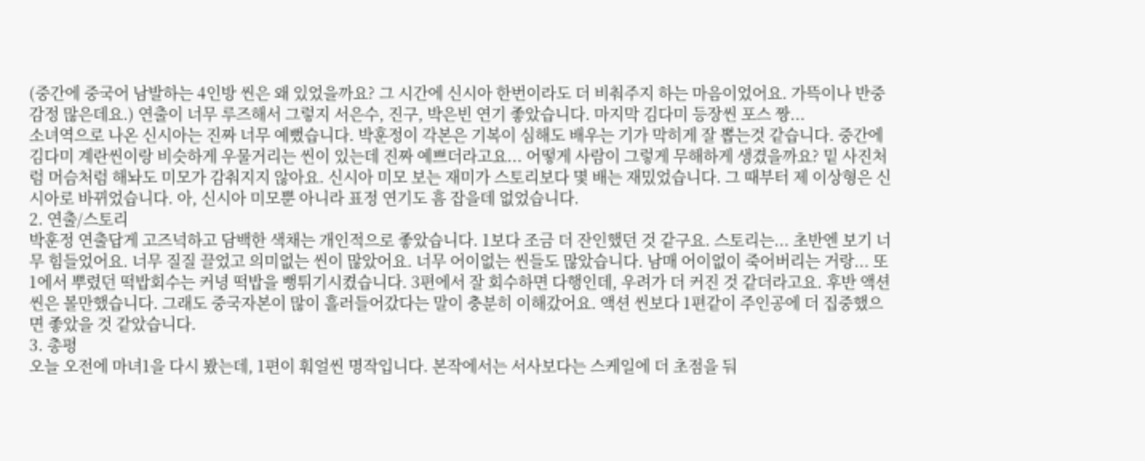(중간에 중국어 남발하는 4인방 씬은 왜 있었을까요? 그 시간에 신시아 한번이라도 더 비춰주지 하는 마음이었어요. 가뜩이나 반중 감정 많은데요.) 연출이 너무 루즈해서 그렇지 서은수, 진구, 박은빈 연기 좋았습니다. 마지막 김다미 등장씬 포스 짱...
소녀역으로 나온 신시아는 진짜 너무 예뻤습니다. 박훈정이 각본은 기복이 심해도 배우는 기가 막히게 잘 뽑는것 같습니다. 중간에 김다미 계란씬이랑 비슷하게 우물거리는 씬이 있는데 진짜 예쁘더라고요... 어떻게 사람이 그렇게 무해하게 생겼을까요? 밑 사진처럼 머슴처럼 해놔도 미모가 감춰지지 않아요. 신시아 미모 보는 재미가 스토리보다 몇 배는 재밌었습니다. 그 때부터 제 이상형은 신시아로 바뀌었습니다. 아, 신시아 미모뿐 아니라 표정 연기도 흠 잡을데 없었습니다.
2. 연출/스토리
박훈정 연출답게 고즈넉하고 담백한 색채는 개인적으로 좋았습니다. 1보다 조금 더 잔인했던 것 같구요. 스토리는... 초반엔 보기 너무 힘들었어요. 너무 질질 끌었고 의미없는 씬이 많았어요. 너무 어이없는 씬들도 많았습니다. 남매 어이없이 죽어버리는 거랑... 또 1에서 뿌렸던 떡밥회수는 커녕 떡밥을 뻥튀기시켰습니다. 3편에서 잘 회수하면 다행인데, 우려가 더 커진 것 같더라고요. 후반 액션씬은 볼만했습니다. 그래도 중국자본이 많이 흘러들어갔다는 말이 충분히 이해갔어요. 액션 씬보다 1편같이 주인공에 더 집중했으면 좋았을 것 같았습니다.
3. 총평
오늘 오전에 마녀1을 다시 봤는데, 1편이 훠얼씬 명작입니다. 본작에서는 서사보다는 스케일에 더 초점을 둬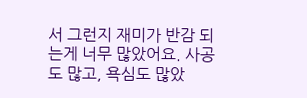서 그런지 재미가 반감 되는게 너무 많았어요. 사공도 많고, 욕심도 많았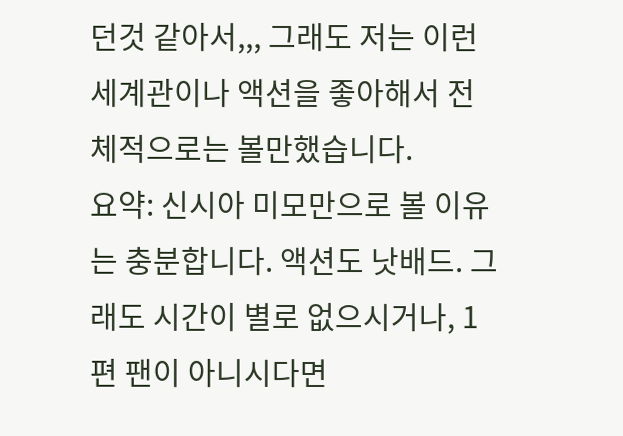던것 같아서,,, 그래도 저는 이런 세계관이나 액션을 좋아해서 전체적으로는 볼만했습니다.
요약: 신시아 미모만으로 볼 이유는 충분합니다. 액션도 낫배드. 그래도 시간이 별로 없으시거나, 1편 팬이 아니시다면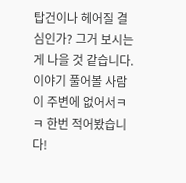탑건이나 헤어질 결심인가? 그거 보시는 게 나을 것 같습니다.
이야기 풀어볼 사람이 주변에 없어서ㅋㅋ 한번 적어봤습니다!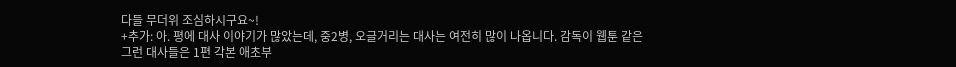다들 무더위 조심하시구요~!
+추가: 아. 평에 대사 이야기가 많았는데, 중2병, 오글거리는 대사는 여전히 많이 나옵니다. 감독이 웹툰 같은 그런 대사들은 1편 각본 애초부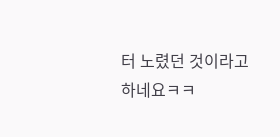터 노렸던 것이라고 하네요ㅋㅋ